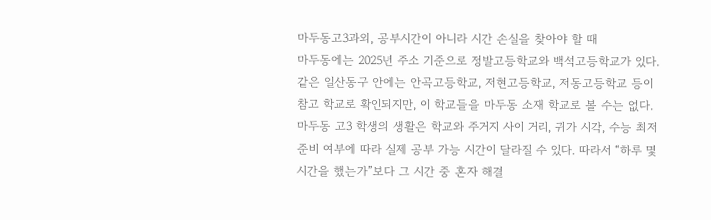마두동고3과외, 공부시간이 아니라 시간 손실을 찾아야 할 때
마두동에는 2025년 주소 기준으로 정발고등학교와 백석고등학교가 있다. 같은 일산동구 안에는 안곡고등학교, 저현고등학교, 저동고등학교 등이 참고 학교로 확인되지만, 이 학교들을 마두동 소재 학교로 볼 수는 없다. 마두동 고3 학생의 생활은 학교와 주거지 사이 거리, 귀가 시각, 수능 최저 준비 여부에 따라 실제 공부 가능 시간이 달라질 수 있다. 따라서 “하루 몇 시간을 했는가”보다 그 시간 중 혼자 해결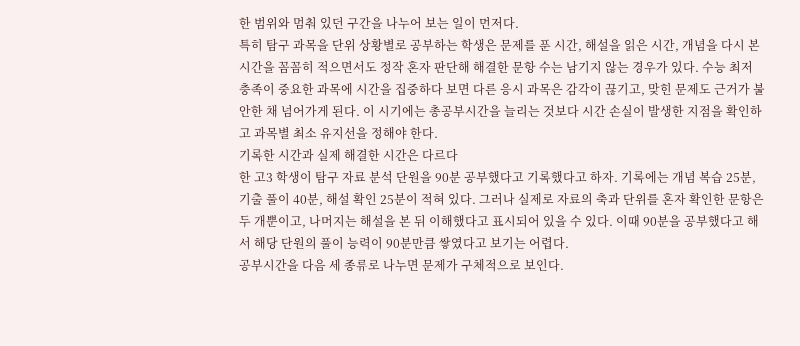한 범위와 멈춰 있던 구간을 나누어 보는 일이 먼저다.
특히 탐구 과목을 단위 상황별로 공부하는 학생은 문제를 푼 시간, 해설을 읽은 시간, 개념을 다시 본 시간을 꼼꼼히 적으면서도 정작 혼자 판단해 해결한 문항 수는 남기지 않는 경우가 있다. 수능 최저 충족이 중요한 과목에 시간을 집중하다 보면 다른 응시 과목은 감각이 끊기고, 맞힌 문제도 근거가 불안한 채 넘어가게 된다. 이 시기에는 총공부시간을 늘리는 것보다 시간 손실이 발생한 지점을 확인하고 과목별 최소 유지선을 정해야 한다.
기록한 시간과 실제 해결한 시간은 다르다
한 고3 학생이 탐구 자료 분석 단원을 90분 공부했다고 기록했다고 하자. 기록에는 개념 복습 25분, 기출 풀이 40분, 해설 확인 25분이 적혀 있다. 그러나 실제로 자료의 축과 단위를 혼자 확인한 문항은 두 개뿐이고, 나머지는 해설을 본 뒤 이해했다고 표시되어 있을 수 있다. 이때 90분을 공부했다고 해서 해당 단원의 풀이 능력이 90분만큼 쌓였다고 보기는 어렵다.
공부시간을 다음 세 종류로 나누면 문제가 구체적으로 보인다.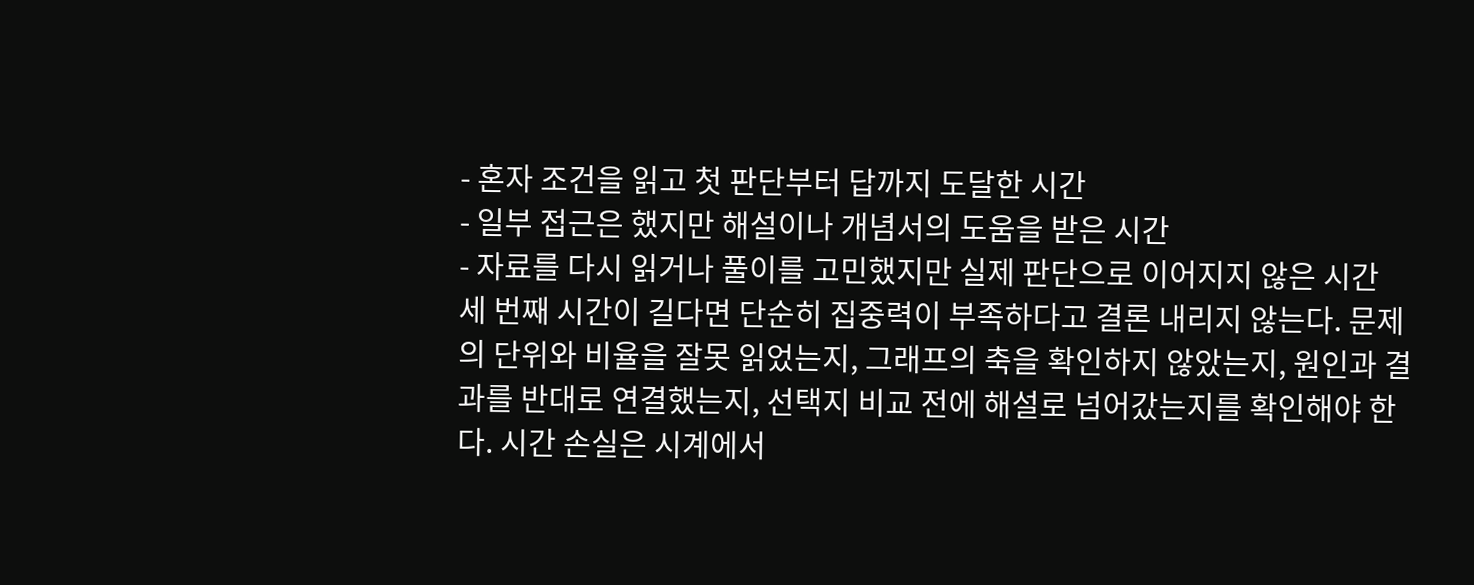- 혼자 조건을 읽고 첫 판단부터 답까지 도달한 시간
- 일부 접근은 했지만 해설이나 개념서의 도움을 받은 시간
- 자료를 다시 읽거나 풀이를 고민했지만 실제 판단으로 이어지지 않은 시간
세 번째 시간이 길다면 단순히 집중력이 부족하다고 결론 내리지 않는다. 문제의 단위와 비율을 잘못 읽었는지, 그래프의 축을 확인하지 않았는지, 원인과 결과를 반대로 연결했는지, 선택지 비교 전에 해설로 넘어갔는지를 확인해야 한다. 시간 손실은 시계에서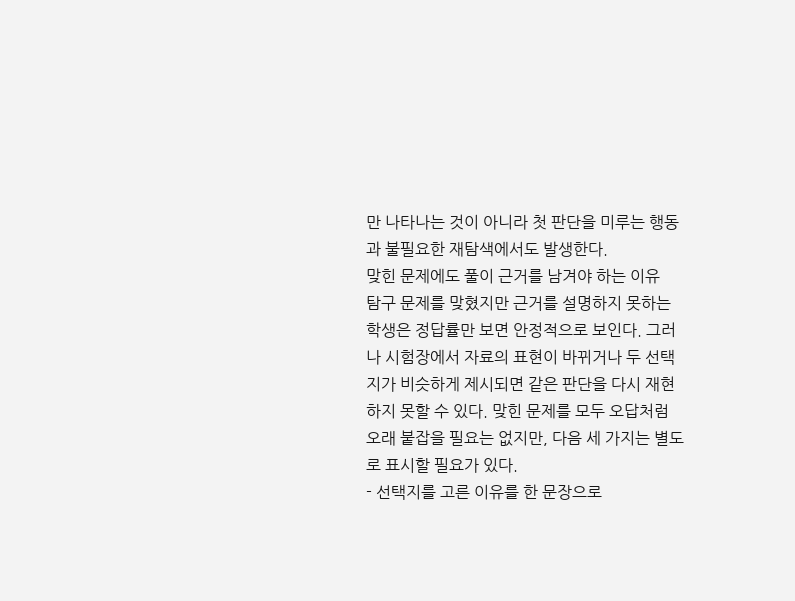만 나타나는 것이 아니라 첫 판단을 미루는 행동과 불필요한 재탐색에서도 발생한다.
맞힌 문제에도 풀이 근거를 남겨야 하는 이유
탐구 문제를 맞혔지만 근거를 설명하지 못하는 학생은 정답률만 보면 안정적으로 보인다. 그러나 시험장에서 자료의 표현이 바뀌거나 두 선택지가 비슷하게 제시되면 같은 판단을 다시 재현하지 못할 수 있다. 맞힌 문제를 모두 오답처럼 오래 붙잡을 필요는 없지만, 다음 세 가지는 별도로 표시할 필요가 있다.
- 선택지를 고른 이유를 한 문장으로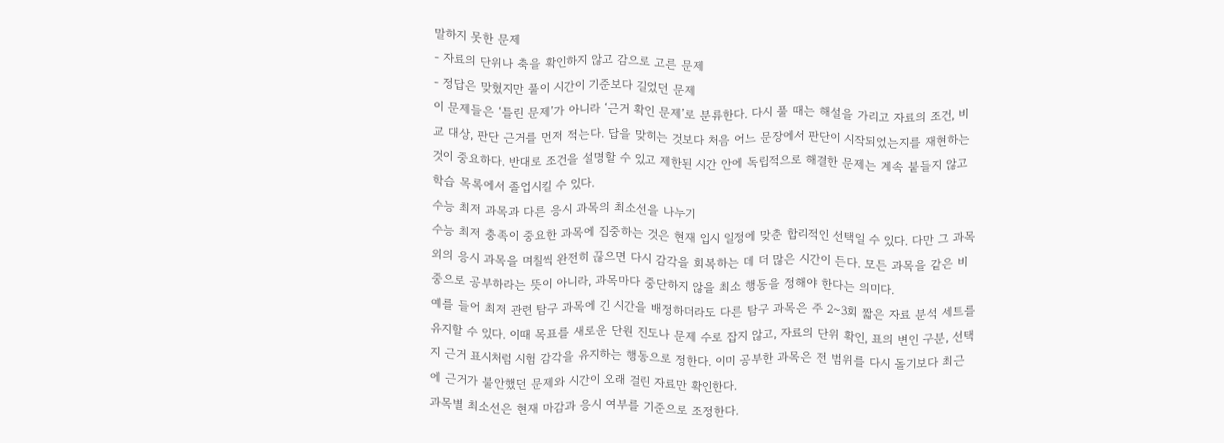말하지 못한 문제
- 자료의 단위나 축을 확인하지 않고 감으로 고른 문제
- 정답은 맞혔지만 풀이 시간이 기준보다 길었던 문제
이 문제들은 ‘틀린 문제’가 아니라 ‘근거 확인 문제’로 분류한다. 다시 풀 때는 해설을 가리고 자료의 조건, 비교 대상, 판단 근거를 먼저 적는다. 답을 맞히는 것보다 처음 어느 문장에서 판단이 시작되었는지를 재현하는 것이 중요하다. 반대로 조건을 설명할 수 있고 제한된 시간 안에 독립적으로 해결한 문제는 계속 붙들지 않고 학습 목록에서 졸업시킬 수 있다.
수능 최저 과목과 다른 응시 과목의 최소선을 나누기
수능 최저 충족이 중요한 과목에 집중하는 것은 현재 입시 일정에 맞춘 합리적인 선택일 수 있다. 다만 그 과목 외의 응시 과목을 며칠씩 완전히 끊으면 다시 감각을 회복하는 데 더 많은 시간이 든다. 모든 과목을 같은 비중으로 공부하라는 뜻이 아니라, 과목마다 중단하지 않을 최소 행동을 정해야 한다는 의미다.
예를 들어 최저 관련 탐구 과목에 긴 시간을 배정하더라도 다른 탐구 과목은 주 2~3회 짧은 자료 분석 세트를 유지할 수 있다. 이때 목표를 새로운 단원 진도나 문제 수로 잡지 않고, 자료의 단위 확인, 표의 변인 구분, 선택지 근거 표시처럼 시험 감각을 유지하는 행동으로 정한다. 이미 공부한 과목은 전 범위를 다시 돌기보다 최근에 근거가 불안했던 문제와 시간이 오래 걸린 자료만 확인한다.
과목별 최소선은 현재 마감과 응시 여부를 기준으로 조정한다.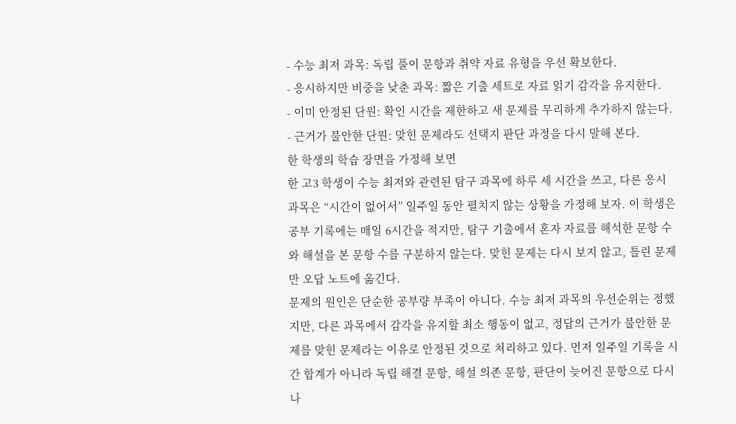- 수능 최저 과목: 독립 풀이 문항과 취약 자료 유형을 우선 확보한다.
- 응시하지만 비중을 낮춘 과목: 짧은 기출 세트로 자료 읽기 감각을 유지한다.
- 이미 안정된 단원: 확인 시간을 제한하고 새 문제를 무리하게 추가하지 않는다.
- 근거가 불안한 단원: 맞힌 문제라도 선택지 판단 과정을 다시 말해 본다.
한 학생의 학습 장면을 가정해 보면
한 고3 학생이 수능 최저와 관련된 탐구 과목에 하루 세 시간을 쓰고, 다른 응시 과목은 “시간이 없어서” 일주일 동안 펼치지 않는 상황을 가정해 보자. 이 학생은 공부 기록에는 매일 6시간을 적지만, 탐구 기출에서 혼자 자료를 해석한 문항 수와 해설을 본 문항 수를 구분하지 않는다. 맞힌 문제는 다시 보지 않고, 틀린 문제만 오답 노트에 옮긴다.
문제의 원인은 단순한 공부량 부족이 아니다. 수능 최저 과목의 우선순위는 정했지만, 다른 과목에서 감각을 유지할 최소 행동이 없고, 정답의 근거가 불안한 문제를 맞힌 문제라는 이유로 안정된 것으로 처리하고 있다. 먼저 일주일 기록을 시간 합계가 아니라 독립 해결 문항, 해설 의존 문항, 판단이 늦어진 문항으로 다시 나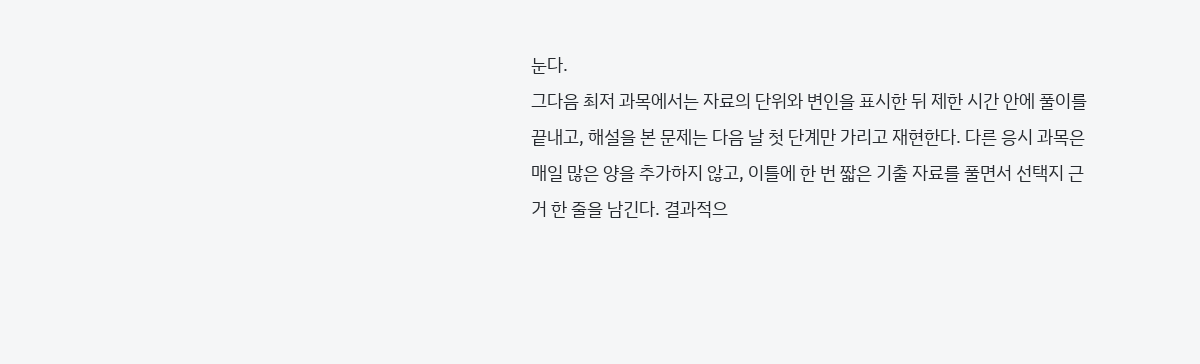눈다.
그다음 최저 과목에서는 자료의 단위와 변인을 표시한 뒤 제한 시간 안에 풀이를 끝내고, 해설을 본 문제는 다음 날 첫 단계만 가리고 재현한다. 다른 응시 과목은 매일 많은 양을 추가하지 않고, 이틀에 한 번 짧은 기출 자료를 풀면서 선택지 근거 한 줄을 남긴다. 결과적으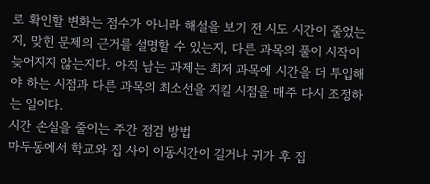로 확인할 변화는 점수가 아니라 해설을 보기 전 시도 시간이 줄었는지, 맞힌 문제의 근거를 설명할 수 있는지, 다른 과목의 풀이 시작이 늦어지지 않는지다. 아직 남는 과제는 최저 과목에 시간을 더 투입해야 하는 시점과 다른 과목의 최소선을 지킬 시점을 매주 다시 조정하는 일이다.
시간 손실을 줄이는 주간 점검 방법
마두동에서 학교와 집 사이 이동시간이 길거나 귀가 후 집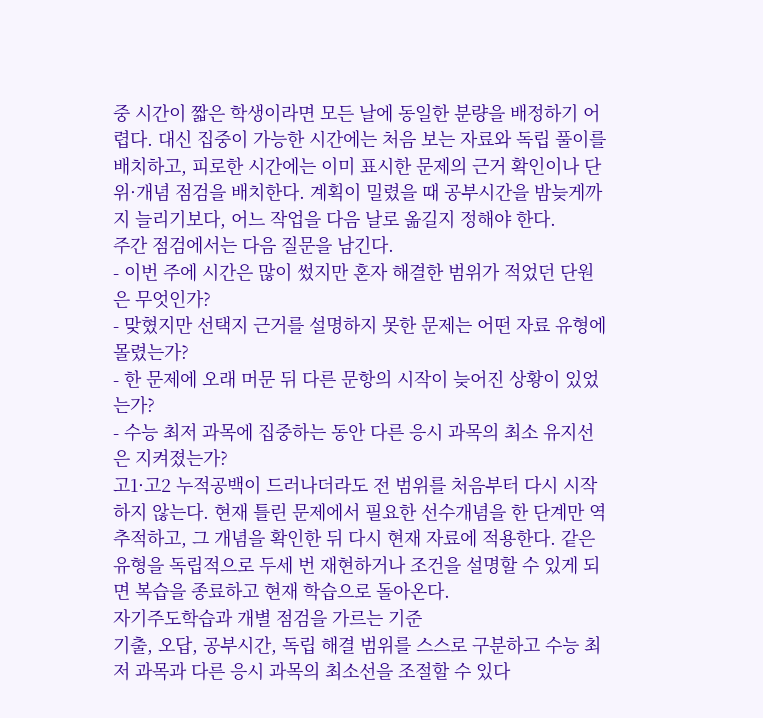중 시간이 짧은 학생이라면 모든 날에 동일한 분량을 배정하기 어렵다. 대신 집중이 가능한 시간에는 처음 보는 자료와 독립 풀이를 배치하고, 피로한 시간에는 이미 표시한 문제의 근거 확인이나 단위·개념 점검을 배치한다. 계획이 밀렸을 때 공부시간을 밤늦게까지 늘리기보다, 어느 작업을 다음 날로 옮길지 정해야 한다.
주간 점검에서는 다음 질문을 남긴다.
- 이번 주에 시간은 많이 썼지만 혼자 해결한 범위가 적었던 단원은 무엇인가?
- 맞혔지만 선택지 근거를 설명하지 못한 문제는 어떤 자료 유형에 몰렸는가?
- 한 문제에 오래 머문 뒤 다른 문항의 시작이 늦어진 상황이 있었는가?
- 수능 최저 과목에 집중하는 동안 다른 응시 과목의 최소 유지선은 지켜졌는가?
고1·고2 누적공백이 드러나더라도 전 범위를 처음부터 다시 시작하지 않는다. 현재 틀린 문제에서 필요한 선수개념을 한 단계만 역추적하고, 그 개념을 확인한 뒤 다시 현재 자료에 적용한다. 같은 유형을 독립적으로 두세 번 재현하거나 조건을 설명할 수 있게 되면 복습을 종료하고 현재 학습으로 돌아온다.
자기주도학습과 개별 점검을 가르는 기준
기출, 오답, 공부시간, 독립 해결 범위를 스스로 구분하고 수능 최저 과목과 다른 응시 과목의 최소선을 조절할 수 있다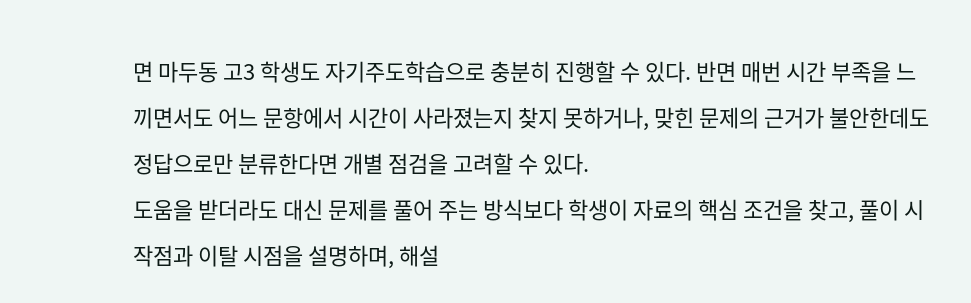면 마두동 고3 학생도 자기주도학습으로 충분히 진행할 수 있다. 반면 매번 시간 부족을 느끼면서도 어느 문항에서 시간이 사라졌는지 찾지 못하거나, 맞힌 문제의 근거가 불안한데도 정답으로만 분류한다면 개별 점검을 고려할 수 있다.
도움을 받더라도 대신 문제를 풀어 주는 방식보다 학생이 자료의 핵심 조건을 찾고, 풀이 시작점과 이탈 시점을 설명하며, 해설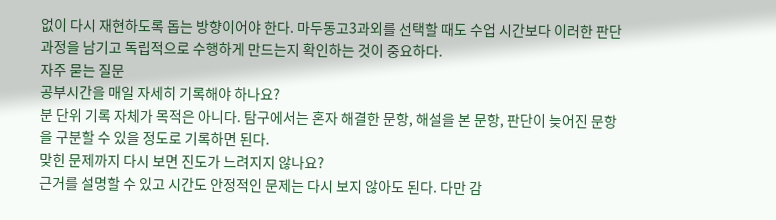없이 다시 재현하도록 돕는 방향이어야 한다. 마두동고3과외를 선택할 때도 수업 시간보다 이러한 판단 과정을 남기고 독립적으로 수행하게 만드는지 확인하는 것이 중요하다.
자주 묻는 질문
공부시간을 매일 자세히 기록해야 하나요?
분 단위 기록 자체가 목적은 아니다. 탐구에서는 혼자 해결한 문항, 해설을 본 문항, 판단이 늦어진 문항을 구분할 수 있을 정도로 기록하면 된다.
맞힌 문제까지 다시 보면 진도가 느려지지 않나요?
근거를 설명할 수 있고 시간도 안정적인 문제는 다시 보지 않아도 된다. 다만 감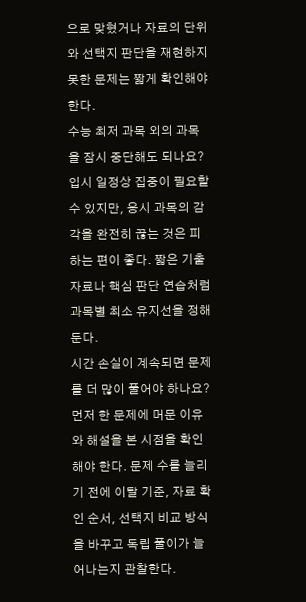으로 맞혔거나 자료의 단위와 선택지 판단을 재현하지 못한 문제는 짧게 확인해야 한다.
수능 최저 과목 외의 과목을 잠시 중단해도 되나요?
입시 일정상 집중이 필요할 수 있지만, 응시 과목의 감각을 완전히 끊는 것은 피하는 편이 좋다. 짧은 기출 자료나 핵심 판단 연습처럼 과목별 최소 유지선을 정해 둔다.
시간 손실이 계속되면 문제를 더 많이 풀어야 하나요?
먼저 한 문제에 머문 이유와 해설을 본 시점을 확인해야 한다. 문제 수를 늘리기 전에 이탈 기준, 자료 확인 순서, 선택지 비교 방식을 바꾸고 독립 풀이가 늘어나는지 관찰한다.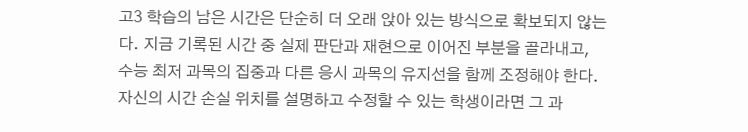고3 학습의 남은 시간은 단순히 더 오래 앉아 있는 방식으로 확보되지 않는다. 지금 기록된 시간 중 실제 판단과 재현으로 이어진 부분을 골라내고, 수능 최저 과목의 집중과 다른 응시 과목의 유지선을 함께 조정해야 한다. 자신의 시간 손실 위치를 설명하고 수정할 수 있는 학생이라면 그 과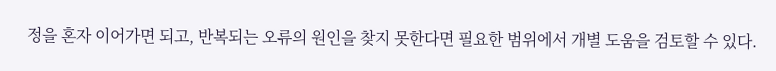정을 혼자 이어가면 되고, 반복되는 오류의 원인을 찾지 못한다면 필요한 범위에서 개별 도움을 검토할 수 있다.